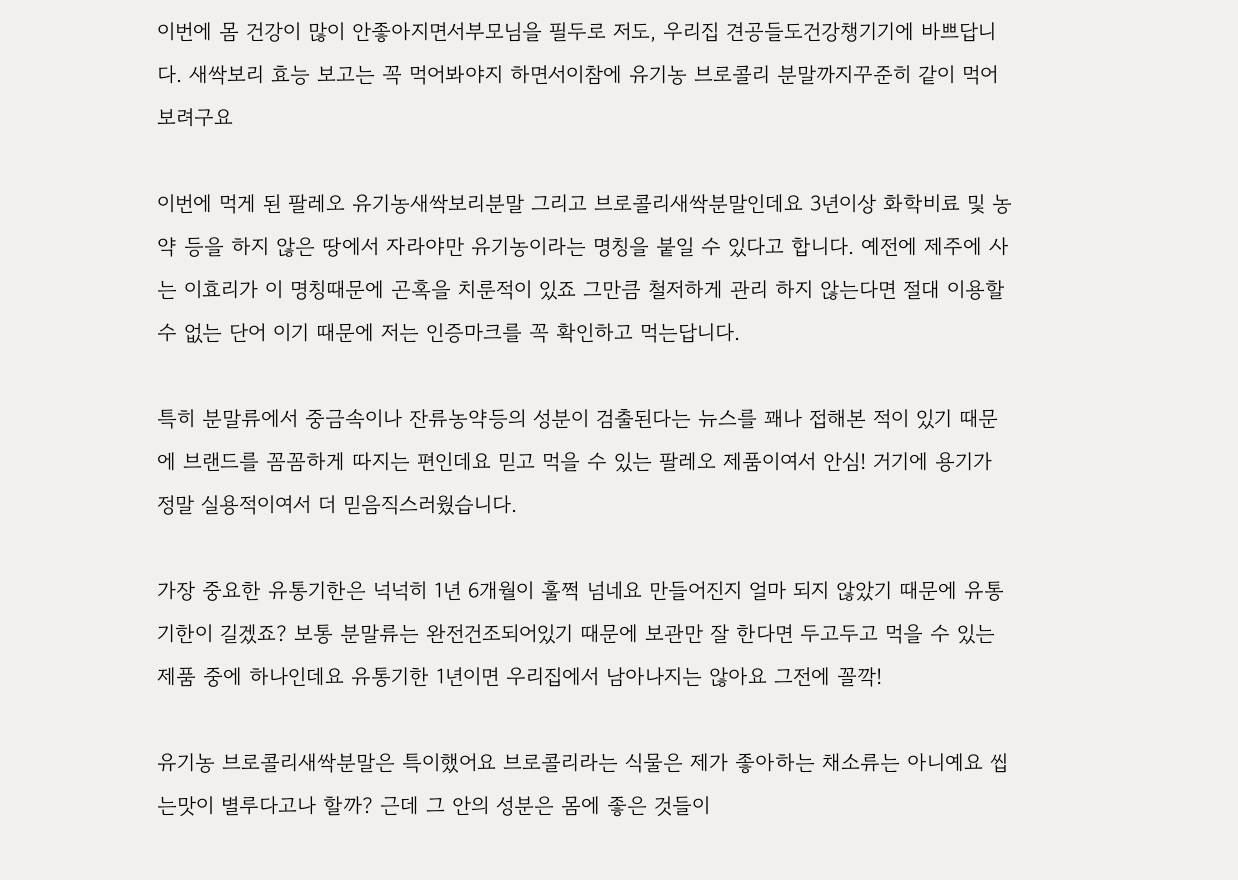이번에 몸 건강이 많이 안좋아지면서부모님을 필두로 저도, 우리집 견공들도건강챙기기에 바쁘답니다. 새싹보리 효능 보고는 꼭 먹어봐야지 하면서이참에 유기농 브로콜리 분말까지꾸준히 같이 먹어보려구요

이번에 먹게 된 팔레오 유기농새싹보리분말 그리고 브로콜리새싹분말인데요 3년이상 화학비료 및 농약 등을 하지 않은 땅에서 자라야만 유기농이라는 명칭을 붙일 수 있다고 합니다. 예전에 제주에 사는 이효리가 이 명칭때문에 곤혹을 치룬적이 있죠 그만큼 철저하게 관리 하지 않는다면 절대 이용할 수 없는 단어 이기 때문에 저는 인증마크를 꼭 확인하고 먹는답니다.

특히 분말류에서 중금속이나 잔류농약등의 성분이 검출된다는 뉴스를 꽤나 접해본 적이 있기 때문에 브랜드를 꼼꼼하게 따지는 편인데요 믿고 먹을 수 있는 팔레오 제품이여서 안심! 거기에 용기가 정말 실용적이여서 더 믿음직스러웠습니다.

가장 중요한 유통기한은 넉넉히 1년 6개월이 훌쩍 넘네요 만들어진지 얼마 되지 않았기 때문에 유통기한이 길겠죠? 보통 분말류는 완전건조되어있기 때문에 보관만 잘 한다면 두고두고 먹을 수 있는 제품 중에 하나인데요 유통기한 1년이면 우리집에서 남아나지는 않아요 그전에 꼴깍!

유기농 브로콜리새싹분말은 특이했어요 브로콜리라는 식물은 제가 좋아하는 채소류는 아니예요 씹는맛이 별루다고나 할까? 근데 그 안의 성분은 몸에 좋은 것들이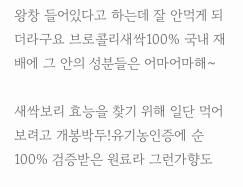왕창 들어있다고 하는데 잘 안먹게 되더라구요 브로콜리새싹100% 국내 재배에 그 안의 성분들은 어마어마해~

새싹보리 효능을 찾기 위해 일단 먹어보려고 개봉박두!유기농인증에 순 100% 검증받은 원료라 그런가향도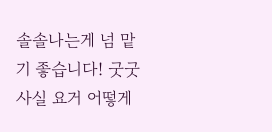솔솔나는게 넘 맡기 좋습니다! 굿굿 사실 요거 어떻게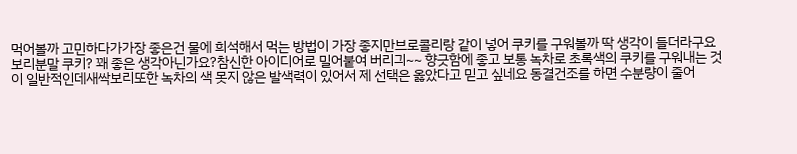먹어볼까 고민하다가가장 좋은건 물에 희석해서 먹는 방법이 가장 좋지만브로콜리랑 같이 넣어 쿠키를 구워볼까 딱 생각이 들더라구요보리분말 쿠키? 꽤 좋은 생각아닌가요?참신한 아이디어로 밀어붙여 버리긔~~ 향긋함에 좋고 보통 녹차로 초록색의 쿠키를 구워내는 것이 일반적인데새싹보리또한 녹차의 색 못지 않은 발색력이 있어서 제 선택은 옳았다고 믿고 싶네요 동결건조를 하면 수분량이 줄어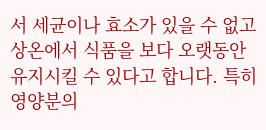서 세균이나 효소가 있을 수 없고상온에서 식품을 보다 오랫동안 유지시킬 수 있다고 합니다. 특히 영양분의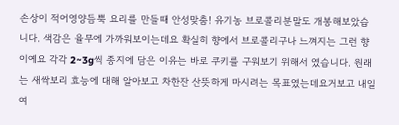손상이 적어영양듬뿍 요리를 만들때 안성맞춤! 유기농 브로콜리분말도 개봉해보았습니다. 색감은 율무에 가까워보이는데요 확실히 향에서 브로콜리구나 느껴지는 그런 향이예요 각각 2~3g씩 종지에 담은 이유는 바로 쿠키를 구워보기 위해서 였습니다. 원래는 새싹보리 효능에 대해 알아보고 차한잔 산뜻하게 마시려는 목표였는데요거보고 내일 여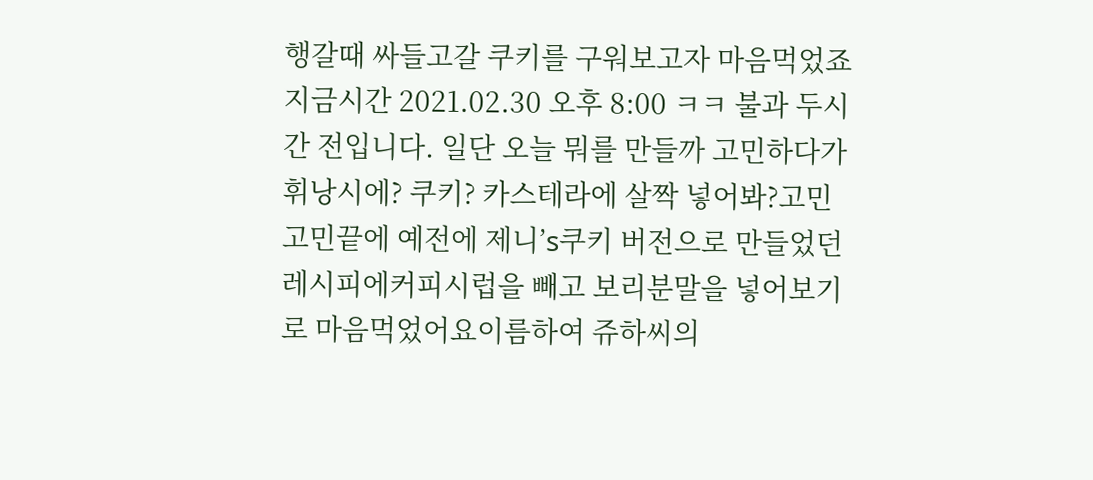행갈때 싸들고갈 쿠키를 구워보고자 마음먹었죠 지금시간 2021.02.30 오후 8:00 ㅋㅋ 불과 두시간 전입니다. 일단 오늘 뭐를 만들까 고민하다가휘낭시에? 쿠키? 카스테라에 살짝 넣어봐?고민고민끝에 예전에 제니’s쿠키 버전으로 만들었던 레시피에커피시럽을 빼고 보리분말을 넣어보기로 마음먹었어요이름하여 쥬하씨의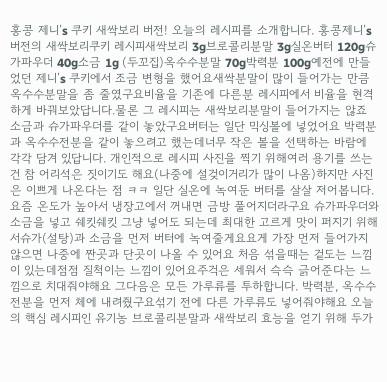홍콩 제니’s 쿠키 새싹보리 버전! 오늘의 레시피를 소개합니다. 홍콩제니’s 버전의 새싹보리쿠키 레시피새싹보리 3g브로콜리분말 3g실온버터 120g슈가파우더 40g소금 1g (두꼬집)옥수수분말 70g박력분 100g예전에 만들었던 제니’s 쿠키에서 조금 변형을 했어요새싹분말이 많이 들어가는 만큼 옥수수분말을 좀 줄였구요비율을 기존에 다른분 레시피에서 비율을 현격하게 바꿔보았답니다.물론 그 레시피는 새싹보리분말이 들어가지는 않죠 소금과 슈가파우더를 같이 놓았구요버터는 일단 믹싱볼에 넣었어요 박력분과 옥수수전분을 같이 놓으려고 했는데너무 작은 볼을 선택하는 바람에 각각 담겨 있답니다. 개인적으로 레시피 사진을 찍기 위해여러 용기를 쓰는건 참 어리석은 짓이기도 해요(나중에 설겆이거리가 많이 나옴)하지만 사진은 이쁘게 나온다는 점 ㅋㅋ 일단 실온에 녹여둔 버터를 살살 저어봅니다. 요즘 온도가 높아서 냉장고에서 꺼내면 금방 풀어지더라구요 슈가파우더와 소금을 넣고 쉐킷쉐킷 그냥 넣어도 되는데 최대한 고르게 맛이 퍼지기 위해서슈가(설탕)과 소금을 먼저 버터에 녹여줄게요요게 가장 먼저 들어가지 않으면 나중에 짠곳과 단곳이 나올 수 있어요 처음 섞을때는 겉도는 느낌이 있는데점점 질척이는 느낌이 있어요주걱은 세워서 슥슥 긁어준다는 느낌으로 치대줘야해요 그다음은 모든 가루류를 투하합니다. 박력분, 옥수수전분을 먼저 체에 내려줬구요섞기 전에 다른 가루류도 넣어줘야해요 오늘의 핵심 레시피인 유기농 브로콜리분말과 새싹보리 효능을 얻기 위해 두가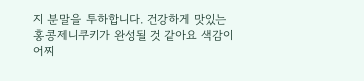지 분말을 투하합니다. 건강하게 맛있는 홍콩제니쿠키가 완성될 것 같아요 색감이 어찌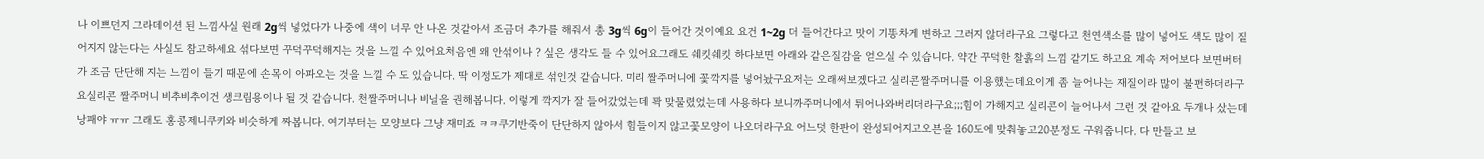나 이쁘던지 그라데이션 된 느낌사실 원래 2g씩 넣었다가 나중에 색이 너무 안 나온 것같아서 조금더 추가를 해줘서 총 3g씩 6g이 들어간 것이예요 요건 1~2g 더 들어간다고 맛이 기똥차게 변하고 그러지 않더라구요 그렇다고 천연색소를 많이 넣어도 색도 많이 짙어지지 않는다는 사실도 참고하세요 섞다보면 꾸덕꾸덕해지는 것을 느낄 수 있어요처음엔 왜 안섞이나 ? 싶은 생각도 들 수 있어요그래도 쉐킷쉐킷 하다보면 아래와 같은질감을 얻으실 수 있습니다. 약간 꾸덕한 찰흙의 느낌 같기도 하고요 계속 저어보다 보면버터가 조금 단단해 지는 느낌이 들기 때문에 손목이 아파오는 것을 느낄 수 도 있습니다. 딱 이정도가 제대로 섞인것 같습니다. 미리 짤주머니에 꽃깍지를 넣어놨구요저는 오래써보겠다고 실리콘짤주머니를 이용했는데요이게 좀 늘어나는 재질이라 많이 불편하더라구요실리콘 짤주머니 비추비추이건 생크림용이나 될 것 같습니다. 천짤주머니나 비닐을 권해봅니다. 이렇게 깍지가 잘 들어갔었는데 꽉 맞물렸었는데 사용하다 보니까주머니에서 튀어나와버리더라구요;;;힘이 가해지고 실리콘이 늘어나서 그런 것 같아요 두개나 샀는데 낭패야 ㅠㅠ 그래도 홍콩제니쿠키와 비슷하게 짜봅니다. 여기부터는 모양보다 그냥 재미죠 ㅋㅋ쿠기반죽이 단단하지 않아서 힘들이지 않고꽃모양이 나오더라구요 어느덧 한판이 완성되어지고오븐을 160도에 맞춰놓고20분정도 구워줍니다. 다 만들고 보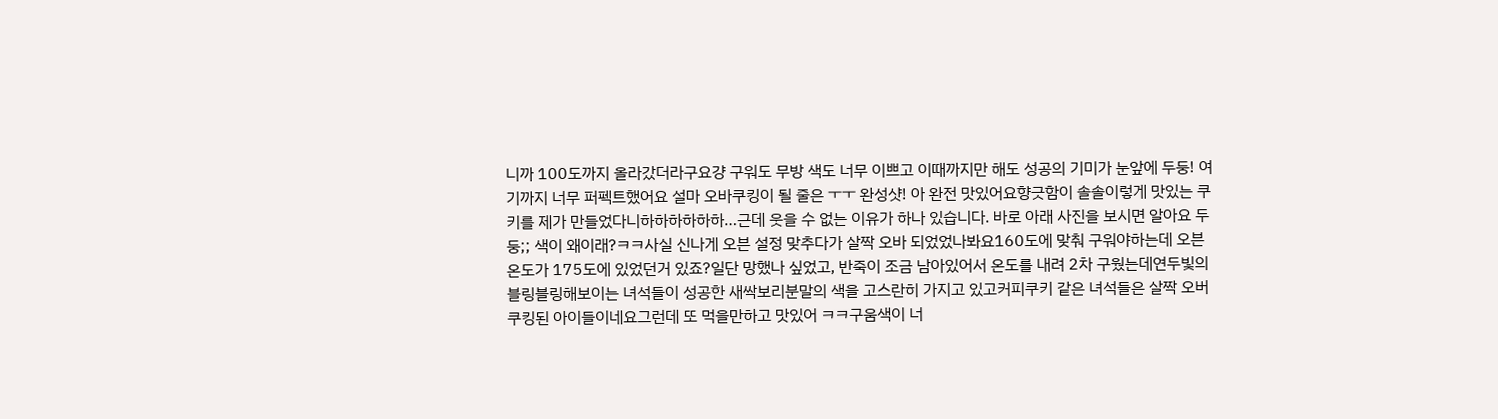니까 100도까지 올라갔더라구요걍 구워도 무방 색도 너무 이쁘고 이때까지만 해도 성공의 기미가 눈앞에 두둥! 여기까지 너무 퍼펙트했어요 설마 오바쿠킹이 될 줄은 ㅜㅜ 완성샷! 아 완전 맛있어요향긋함이 솔솔이렇게 맛있는 쿠키를 제가 만들었다니하하하하하하…근데 웃을 수 없는 이유가 하나 있습니다. 바로 아래 사진을 보시면 알아요 두둥;; 색이 왜이래?ㅋㅋ사실 신나게 오븐 설정 맞추다가 살짝 오바 되었었나봐요160도에 맞춰 구워야하는데 오븐온도가 175도에 있었던거 있죠?일단 망했나 싶었고, 반죽이 조금 남아있어서 온도를 내려 2차 구웠는데연두빛의 블링블링해보이는 녀석들이 성공한 새싹보리분말의 색을 고스란히 가지고 있고커피쿠키 같은 녀석들은 살짝 오버쿠킹된 아이들이네요그런데 또 먹을만하고 맛있어 ㅋㅋ구움색이 너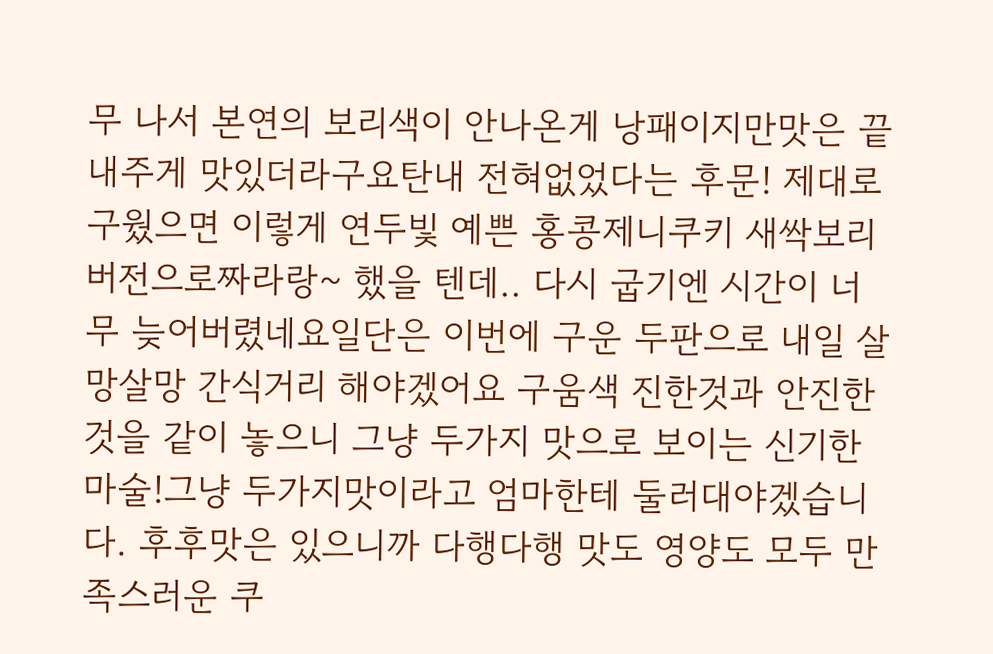무 나서 본연의 보리색이 안나온게 낭패이지만맛은 끝내주게 맛있더라구요탄내 전혀없었다는 후문! 제대로 구웠으면 이렇게 연두빛 예쁜 홍콩제니쿠키 새싹보리버전으로짜라랑~ 했을 텐데.. 다시 굽기엔 시간이 너무 늦어버렸네요일단은 이번에 구운 두판으로 내일 살망살망 간식거리 해야겠어요 구움색 진한것과 안진한것을 같이 놓으니 그냥 두가지 맛으로 보이는 신기한 마술!그냥 두가지맛이라고 엄마한테 둘러대야겠습니다. 후후맛은 있으니까 다행다행 맛도 영양도 모두 만족스러운 쿠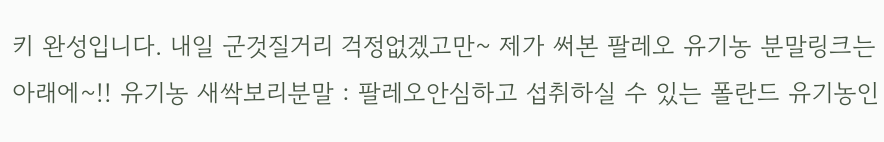키 완성입니다. 내일 군것질거리 걱정없겠고만~ 제가 써본 팔레오 유기농 분말링크는 아래에~!! 유기농 새싹보리분말 : 팔레오안심하고 섭취하실 수 있는 폴란드 유기농인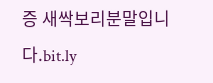증 새싹보리분말입니다.bit.ly